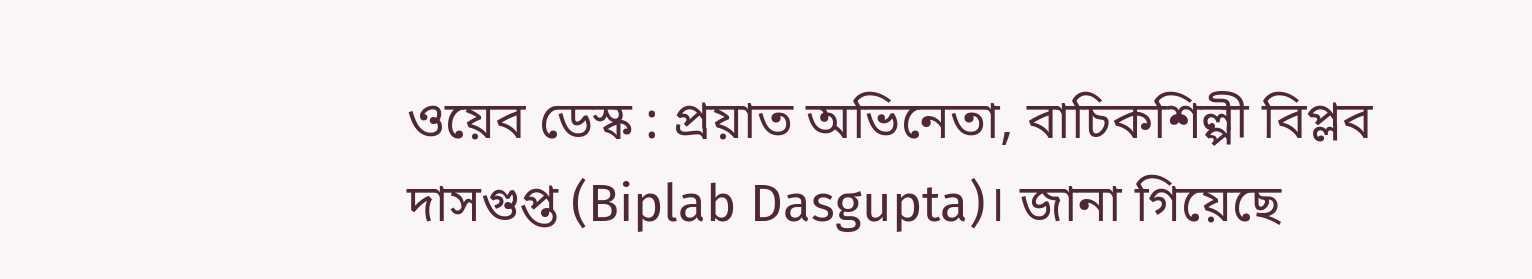ওয়েব ডেস্ক : প্রয়াত অভিনেতা, বাচিকশিল্পী বিপ্লব দাসগুপ্ত (Biplab Dasgupta)। জানা গিয়েছে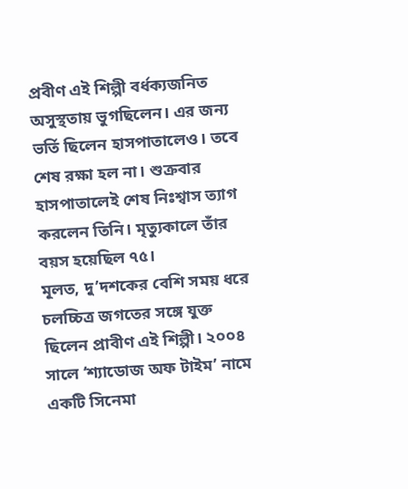প্রবীণ এই শিল্পী বর্ধক্যজনিত অসুস্থতায় ভুগছিলেন। এর জন্য ভর্তি ছিলেন হাসপাতালেও। তবে শেষ রক্ষা হল না। শুক্রবার হাসপাতালেই শেষ নিঃশ্বাস ত্যাগ করলেন তিনি। মৃত্যুকালে তাঁর বয়স হয়েছিল ৭৫।
মূলত, দু’দশকের বেশি সময় ধরে চলচ্চিত্র জগতের সঙ্গে যুক্ত ছিলেন প্রাবীণ এই শিল্পী। ২০০৪ সালে ‘শ্যাডোজ অফ টাইম’ নামে একটি সিনেমা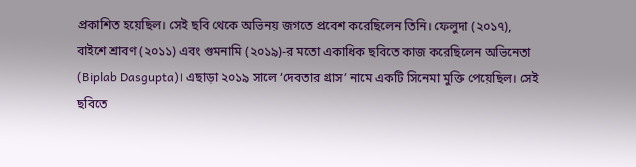প্রকাশিত হয়েছিল। সেই ছবি থেকে অভিনয় জগতে প্রবেশ করেছিলেন তিনি। ফেলুদা (২০১৭), বাইশে শ্রাবণ (২০১১) এবং গুমনামি (২০১৯)-র মতো একাধিক ছবিতে কাজ করেছিলেন অভিনেতা (Biplab Dasgupta)। এছাড়া ২০১৯ সালে ‘দেবতার গ্রাস’ নামে একটি সিনেমা মুক্তি পেয়েছিল। সেই ছবিতে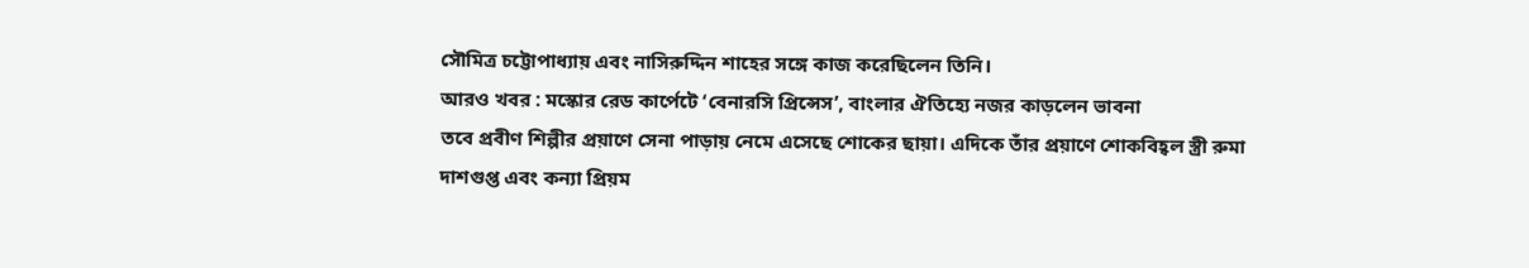সৌমিত্র চট্টোপাধ্যায় এবং নাসিরুদ্দিন শাহের সঙ্গে কাজ করেছিলেন তিনি।
আরও খবর : মস্কোর রেড কার্পেটে ‘বেনারসি প্রিন্সেস’, বাংলার ঐতিহ্যে নজর কাড়লেন ভাবনা
তবে প্রবীণ শিল্পীর প্রয়াণে সেনা পাড়ায় নেমে এসেছে শোকের ছায়া। এদিকে তাঁর প্রয়াণে শোকবিহ্বল স্ত্রী রুমা দাশগুপ্ত এবং কন্যা প্রিয়ম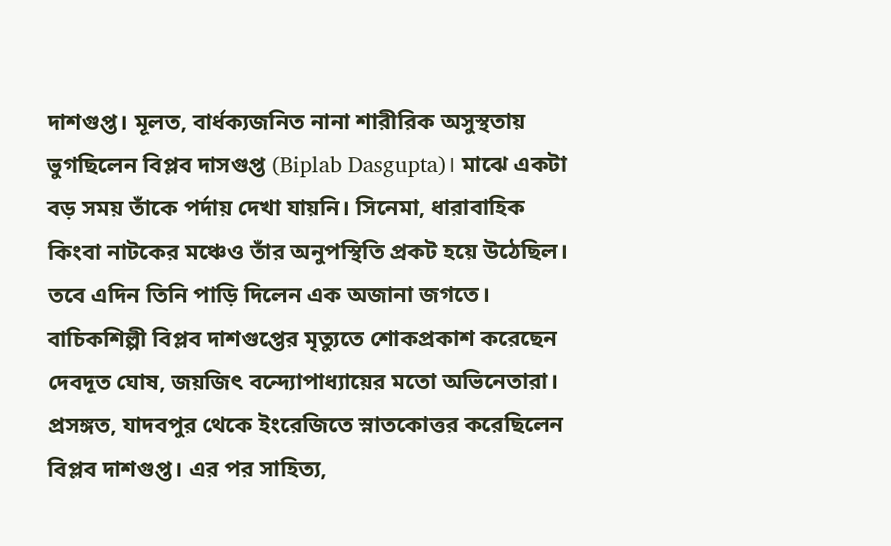দাশগুপ্ত। মূলত, বার্ধক্যজনিত নানা শারীরিক অসুস্থতায় ভুগছিলেন বিপ্লব দাসগুপ্ত (Biplab Dasgupta)। মাঝে একটা বড় সময় তাঁকে পর্দায় দেখা যায়নি। সিনেমা, ধারাবাহিক কিংবা নাটকের মঞ্চেও তাঁর অনুপস্থিতি প্রকট হয়ে উঠেছিল। তবে এদিন তিনি পাড়ি দিলেন এক অজানা জগতে। বাচিকশিল্পী বিপ্লব দাশগুপ্তের মৃত্যুতে শোকপ্রকাশ করেছেন দেবদূত ঘোষ, জয়জিৎ বন্দ্যোপাধ্যায়ের মতো অভিনেতারা।
প্রসঙ্গত, যাদবপুর থেকে ইংরেজিতে স্নাতকোত্তর করেছিলেন বিপ্লব দাশগুপ্ত। এর পর সাহিত্য,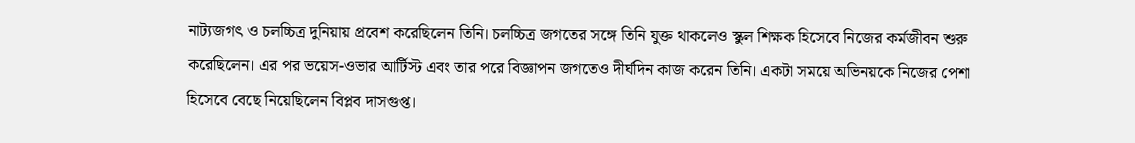নাট্যজগৎ ও চলচ্চিত্র দুনিয়ায় প্রবেশ করেছিলেন তিনি। চলচ্চিত্র জগতের সঙ্গে তিনি যুক্ত থাকলেও স্কুল শিক্ষক হিসেবে নিজের কর্মজীবন শুরু করেছিলেন। এর পর ভয়েস-ওভার আর্টিস্ট এবং তার পরে বিজ্ঞাপন জগতেও দীর্ঘদিন কাজ করেন তিনি। একটা সময়ে অভিনয়কে নিজের পেশা হিসেবে বেছে নিয়েছিলেন বিপ্লব দাসগুপ্ত।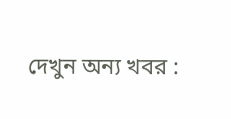দেখুন অন্য খবর :